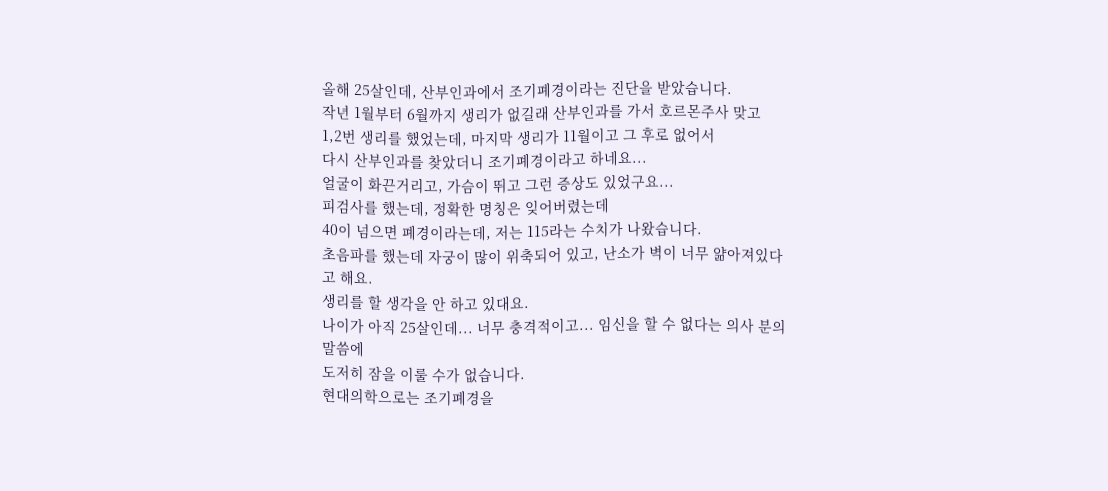올해 25살인데, 산부인과에서 조기폐경이라는 진단을 받았습니다.
작년 1월부터 6월까지 생리가 없길래 산부인과를 가서 호르몬주사 맞고
1,2번 생리를 했었는데, 마지막 생리가 11월이고 그 후로 없어서
다시 산부인과를 찾았더니 조기폐경이라고 하네요...
얼굴이 화끈거리고, 가슴이 뛰고 그런 증상도 있었구요...
피검사를 했는데, 정확한 명칭은 잊어버렸는데
40이 넘으면 폐경이라는데, 저는 115라는 수치가 나왔습니다.
초음파를 했는데 자궁이 많이 위축되어 있고, 난소가 벽이 너무 얆아져있다고 해요.
생리를 할 생각을 안 하고 있대요.
나이가 아직 25살인데... 너무 충격적이고... 임신을 할 수 없다는 의사 분의 말씀에
도저히 잠을 이룰 수가 없습니다.
현대의학으로는 조기폐경을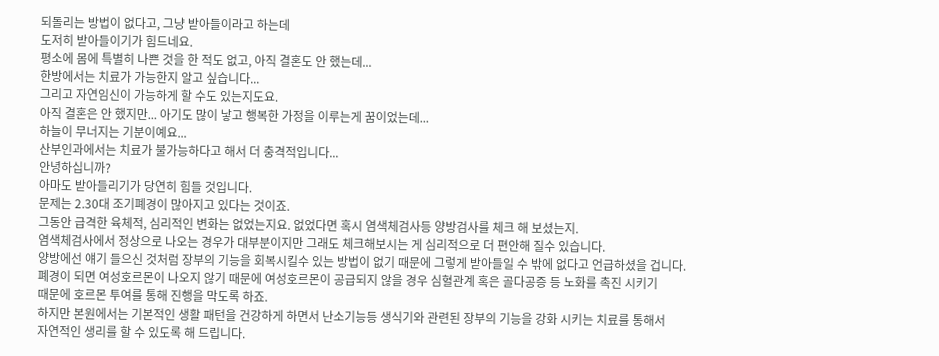되돌리는 방법이 없다고, 그냥 받아들이라고 하는데
도저히 받아들이기가 힘드네요.
평소에 몸에 특별히 나쁜 것을 한 적도 없고, 아직 결혼도 안 했는데...
한방에서는 치료가 가능한지 알고 싶습니다...
그리고 자연임신이 가능하게 할 수도 있는지도요.
아직 결혼은 안 했지만... 아기도 많이 낳고 행복한 가정을 이루는게 꿈이었는데...
하늘이 무너지는 기분이예요...
산부인과에서는 치료가 불가능하다고 해서 더 충격적입니다...
안녕하십니까?
아마도 받아들리기가 당연히 힘들 것입니다.
문제는 2.30대 조기폐경이 많아지고 있다는 것이죠.
그동안 급격한 육체적, 심리적인 변화는 없었는지요. 없었다면 혹시 염색체검사등 양방검사를 체크 해 보셨는지.
염색체검사에서 정상으로 나오는 경우가 대부분이지만 그래도 체크해보시는 게 심리적으로 더 편안해 질수 있습니다.
양방에선 얘기 들으신 것처럼 장부의 기능을 회복시킬수 있는 방법이 없기 때문에 그렇게 받아들일 수 밖에 없다고 언급하셨을 겁니다.
폐경이 되면 여성호르몬이 나오지 않기 때문에 여성호르몬이 공급되지 않을 경우 심혈관계 혹은 골다공증 등 노화를 촉진 시키기
때문에 호르몬 투여를 통해 진행을 막도록 하죠.
하지만 본원에서는 기본적인 생활 패턴을 건강하게 하면서 난소기능등 생식기와 관련된 장부의 기능을 강화 시키는 치료를 통해서
자연적인 생리를 할 수 있도록 해 드립니다.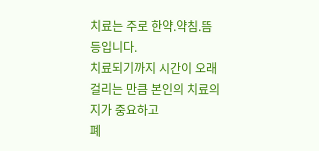치료는 주로 한약.약침.뜸등입니다.
치료되기까지 시간이 오래 걸리는 만큼 본인의 치료의지가 중요하고
폐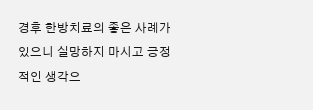경후 한방치료의 좋은 사례가 있으니 실망하지 마시고 긍정적인 생각으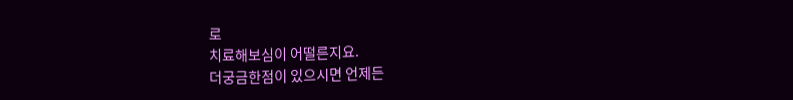로
치료해보심이 어떨른지요.
더궁금한점이 있으시면 언제든